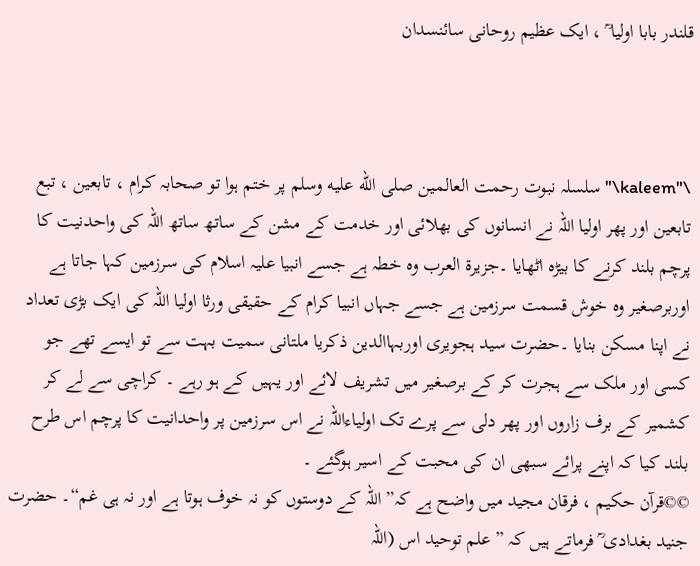قلندر بابا اولیا ؒ ، ایک عظیم روحانی سائنسدان



\"kaleem\"سلسلہ نبوت رحمت العالمین صلى الله عليه وسلم پر ختم ہوا تو صحابہ کرام ، تابعین ، تبع تابعین اور پھر اولیا اللہ نے انسانوں کی بھلائی اور خدمت کے مشن کے ساتھ ساتھ اللہ کی واحدنیت کا پرچم بلند کرنے کا بیڑہ اٹھایا ۔جزیرة العرب وہ خطہ ہے جسے انبیا علیہ اسلام کی سرزمین کہا جاتا ہے اوربرصغیر وہ خوش قسمت سرزمین ہے جسے جہاں انبیا کرام کے حقیقی ورثا اولیا اللہ کی ایک بڑی تعداد نے اپنا مسکن بنایا ۔حضرت سید ہجویری اوربہاالدین ذکریا ملتانی سمیت بہت سے تو ایسے تھے جو کسی اور ملک سے ہجرت کر کے برصغیر میں تشریف لائے اور یہیں کے ہو رہے ۔ کراچی سے لے کر کشمیر کے برف زاروں اور پھر دلی سے پرے تک اولیاءاللہ نے اس سرزمین پر واحدانیت کا پرچم اس طرح بلند کیا کہ اپنے پرائے سبھی ان کی محبت کے اسیر ہوگئے ۔
©©قرآن حکیم ، فرقان مجید میں واضح ہے کہ” اللہ کے دوستوں کو نہ خوف ہوتا ہے اور نہ ہی غم“۔ حضرت جنید بغدادی ؒ فرماتے ہیں کہ ”علم توحید اس (اللہ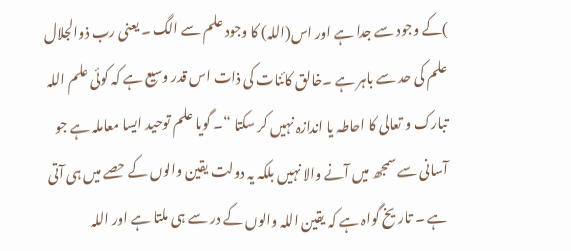)کے وجود سے جدا ہے اور اس(اللہ) کا وجود علم سے الگ ۔ یعنی رب ذوالجلال علم کی حد سے باہر ہے ۔خالق کائنات کی ذات اس قدر وسیع ہے کہ کوئی علم اللہ تبارک و تعالی کا احاطہ یا اندازہ نہیں کر سکتا “۔ گویا علم توحید ایسا معاملہ ہے جو آسانی سے سمجھ میں آنے والا نہیں بلکہ یہ دولت یقین والوں کے حصے میں ہی آتی ہے ۔ تاریخ گواہ ہے کہ یقین اللہ والوں کے در سے ہی ملتا ہے اور اللہ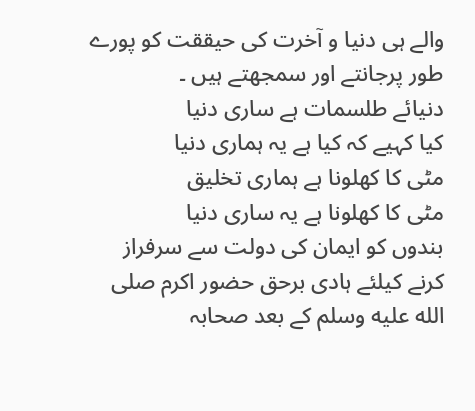والے ہی دنیا و آخرت کی حیققت کو پورے طور پرجانتے اور سمجھتے ہیں ۔
دنیائے طلسمات ہے ساری دنیا
کیا کہیے کہ کیا ہے یہ ہماری دنیا
مٹی کا کھلونا ہے ہماری تخلیق
مٹی کا کھلونا ہے یہ ساری دنیا
بندوں کو ایمان کی دولت سے سرفراز کرنے کیلئے ہادی برحق حضور اکرم صلى الله عليه وسلم کے بعد صحابہ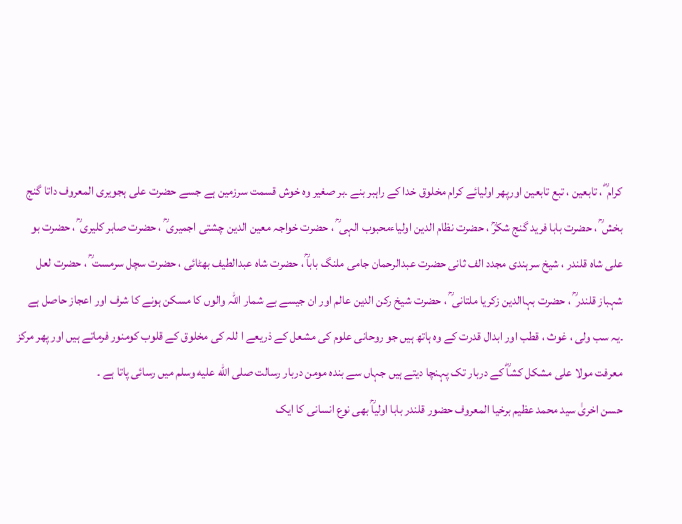کرام ؓ ، تابعین ، تبع تابعین اورپھر اولیائے کرام مخلوق خدا کے راہبر بنے ۔بر صغیر وہ خوش قسمت سرزمین ہے جسے حضرت علی ہجویری المعروف داتا گنج بخش ؒ ، حضرت بابا فرید گنج شکرؒ ، حضرت نظام الدین اولیاءمحبوب الہی ؒ ، حضرت خواجہ معین الدین چشتی اجمیری ؒ ، حضرت صابر کلیری ؒ ، حضرت بو علی شاہ قلندر ، شیخ سرہندی مجدد الف ثانی حضرت عبدالرحمان جامی ملنگ باباؒ ، حضرت شاہ عبدالطیف بھٹائی ، حضرت سچل سرمست ؒ ، حضرت لعل شہباز قلندر ؒ ، حضرت بہاالدین زکریا ملتانی ؒ ، حضرت شیخ رکن الدین عالم اور ان جیسے بے شمار اللہ والوں کا مسکن ہونے کا شرف اور اعجاز حاصل ہے ۔یہ سب ولی ، غوث ، قطب اور ابدال قدرت کے وہ ہاتھ ہیں جو روحانی علوم کی مشعل کے ذریعے ا للہ کی مخلوق کے قلوب کومنور فرماتے ہیں اور پھر مرکز معرفت مولا علی مشکل کشاؓ کے دربار تک پہنچا دیتے ہیں جہاں سے بندہ مومن دربار رسالت صلى الله عليه وسلم میں رسائی پاتا ہے ۔
حسن اخریٰ سید محمد عظیم برخیا المعروف حضور قلندر بابا اولیاؒ بھی نوع انسانی کا ایک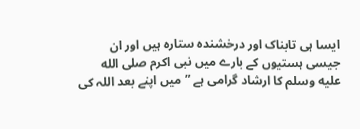ایسا ہی تابناک اور درخشندہ ستارہ ہیں اور ان جیسی ہستیوں کے بارے میں نبی اکرم صلى الله عليه وسلم کا ارشاد گرامی ہے ”میں اپنے بعد اللہ کی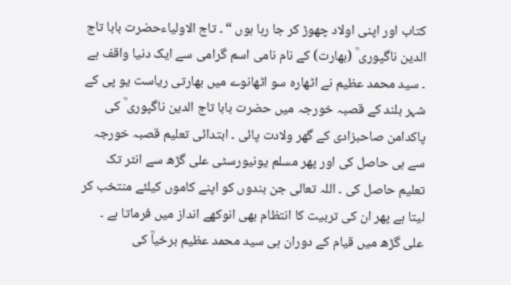کتاب اور اپنی اولاد چھوڑ کر جا رہا ہوں “ ۔ تاج الاولیاءحضرت بابا تاج الدین ناگپوری ؒ (بھارت) کے نام نامی اسم گرامی سے ایک دنیا واقف ہے ۔ سید محمد عظیم نے اٹھارہ سو اٹھانوے میں بھارتی ریاست یو پی کے شہر بلند کے قصبہ خورجہ میں حضرت بابا تاج الدین ناگپوری ؒ کی پاکدامن صاحبزادی کے گھر ولادت پائی ۔ ابتدائی تعلیم قصبہ خورجہ سے ہی حاصل کی اور پھر مسلم یونیورسٹی علی گڑھ سے انٹر تک تعلیم حاصل کی ۔ اللہ تعالی جن بندوں کو اپنے کاموں کیلئے منتخب کر لیتا ہے پھر ان کی تربیت کا انتظام بھی انوکھے انداز میں فرماتا ہے ۔ علی گڑھ میں قیام کے دوران ہی سید محمد عظیم برخیاؒ کی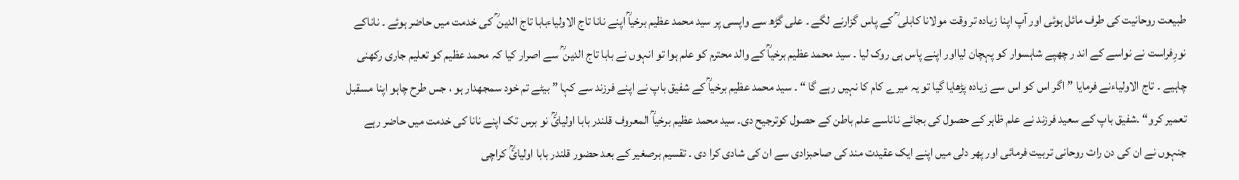طبیعت روحانیت کی طرف مائل ہوئی اور آپ اپنا زیادہ تر وقت مولانا کابلی ؒ کے پاس گزارنے لگے ۔ علی گڑھ سے واپسی پر سید محمد عظیم برخیاؒ اپنے نانا تاج الاولیاءبابا تاج الدین ؒ کی خدمت میں حاضر ہوئے ۔ ناناکے نورِفراست نے نواسے کے اند ر چھپے شاہسوار کو پہچان لیااور اپنے پاس ہی روک لیا ۔ سید محمد عظیم برخیاؒ کے والد محترم کو علم ہوا تو انہوں نے بابا تاج الدین ؒ سے اصرار کیا کہ محمد عظیم کو تعلیم جاری رکھنی چاہیے ۔ تاج الاولیاءنے فرمایا ”اگر اس کو اس سے زیادہ پڑھایا گیا تو یہ میرے کام کا نہیں رہے گا “ ۔ سید محمد عظیم برخیاؒ کے شفیق باپ نے اپنے فرزند سے کہا ” بیٹے تم خود سمجھدار ہو ، جس طرح چاہو اپنا مسقبل تعمیر کرو“ ۔شفیق باپ کے سعید فرزند نے علم ظاہر کے حصول کی بجائے ناناسے علم باطن کے حصول کوترجیح دی۔ سید محمد عظیم برخیاؒ المعروف قلندر بابا اولیائؒ نو برس تک اپنے نانا کی خدمت میں حاضر رہے جنہوں نے ان کی دن رات روحانی تربیت فرمائی اور پھر دلی میں اپنے ایک عقیدت مند کی صاحبزادی سے ان کی شادی کرا دی ۔ تقسیم برصغیر کے بعد حضور قلندر بابا اولیائؒ کراچی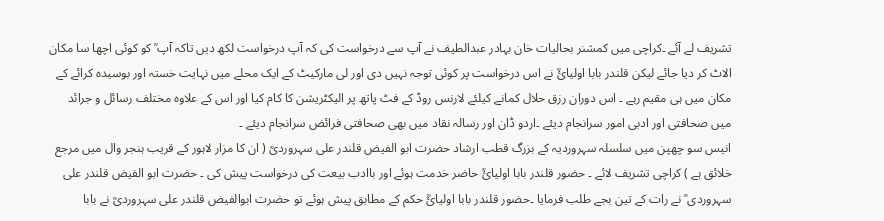تشریف لے آئے ۔کراچی میں کمشنر بحالیات خان بہادر عبدالطیف نے آپ سے درخواست کی کہ آپ درخواست لکھ دیں تاکہ آپ ؒ کو کوئی اچھا سا مکان الاٹ کر دیا جائے لیکن قلندر بابا اولیائؒ نے اس درخواست پر کوئی توجہ نہیں دی اور لی مارکیٹ کے ایک محلے میں نہایت خستہ اور بوسیدہ کرائے کے مکان میں ہی مقیم رہے ۔ اس دوران رزق حلال کمانے کیلئے لارنس روڈ کے فٹ پاتھ پر الیکٹریشن کا کام کیا اور اس کے علاوہ مختلف رسائل و جرائد میں صحافتی اور ادبی امور سرانجام دیئے ۔اردو ڈان اور رسالہ نقاد میں بھی صحافتی فرائض سرانجام دیئے ۔
انیس سو چھپن میں سلسلہ سہروردیہ کے بزرگ قطب ارشاد حضرت ابو الفیض قلندر علی سہروردیؒ ( ان کا مزار لاہور کے قریب ہنجر وال میں مرجع خلائق ہے ) کراچی تشریف لائے ۔ حضور قلندر بابا اولیائؒ حاضر خدمت ہوئے اور باادب بیعت کی درخواست پیش کی ۔ حضرت ابو الفیض قلندر علی سہروردی ؒ نے رات کے تین بجے طلب فرمایا ۔حضور قلندر بابا اولیائؒ حکم کے مطابق پیش ہوئے تو حضرت ابوالفیض قلندر علی سہروردیؒ نے بابا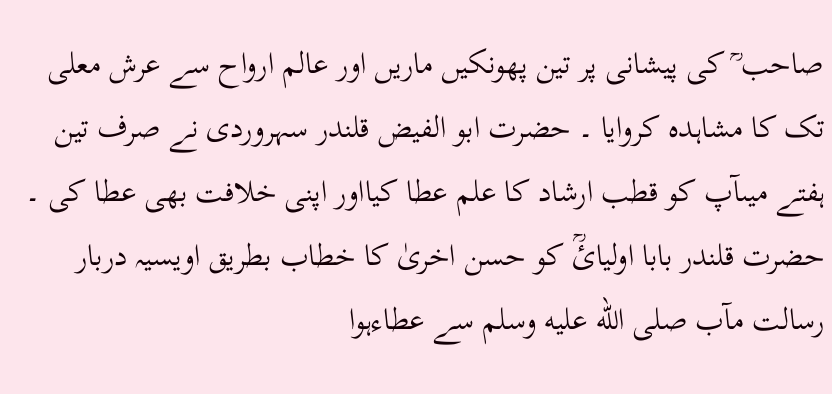صاحب ؒ کی پیشانی پر تین پھونکیں ماریں اور عالم ارواح سے عرش معلی تک کا مشاہدہ کروایا ۔ حضرت ابو الفیض قلندر سہروردی نے صرف تین ہفتے میںآپ کو قطب ارشاد کا علم عطا کیااور اپنی خلافت بھی عطا کی ۔ حضرت قلندر بابا اولیائؒ کو حسن اخریٰ کا خطاب بطریق اویسیہ دربار رسالت مآب صلى الله عليه وسلم سے عطاءہوا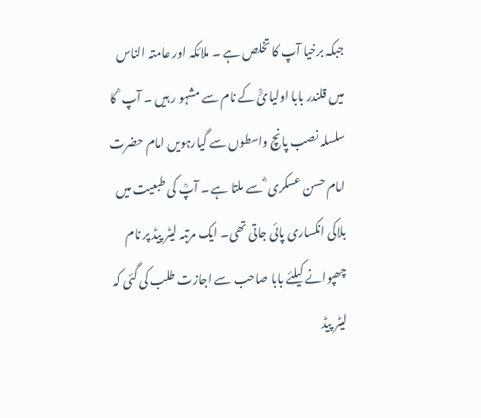جبکہ برخیا آپ کا تخلص ہے ۔ ملائکہ اور عامتہ الناس میں قلندر بابا اولیائؒ کے نام سے مشہو ر ہیں ۔ آپ ؒ کا سلسلہ نصب پانچ واسطوں سے گیارہویں امام حضرت امام حسن عسکری ؓ سے ملتا ہے ۔ آپؒ کی طبعیت میں بلاکی انکساری پائی جاتی تھی۔ ایک مرتبہ لیٹر پیڈ پر نام چھپوانے کیلئے بابا صاحب سے اجازت طلب کی گئی کہ لیٹر پیڈ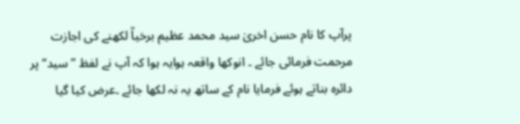پرآپ کا نام حسن اخریٰ سید محمد عظیم برخیاؒ لکھنے کی اجازت مرحمت فرمائی جائے ۔ انوکھا واقعہ ہوایہ ہوا کہ آپ نے لفظ ”سید“ پر دائرہ بناتے ہوئے فرمایا نام کے ساتھ یہ نہ لکھا جائے ۔عرض کیا گیا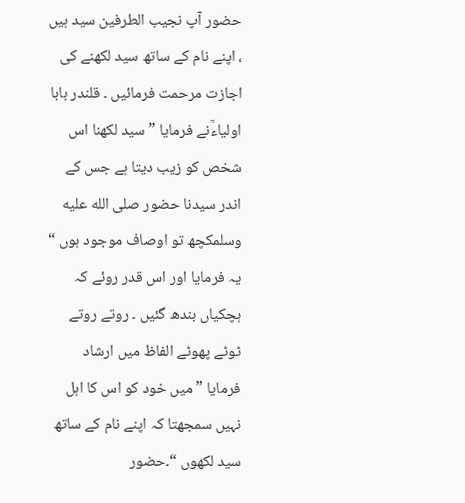حضور آپ نجیب الطرفین سید ہیں ، اپنے نام کے ساتھ سید لکھنے کی اجازت مرحمت فرمائیں ۔ قلندر بابا اولیاءؒنے فرمایا ” سید لکھنا اس شخص کو زیب دیتا ہے جس کے اندر سیدنا حضور صلى الله عليه وسلمکچھ تو اوصاف موجود ہوں “ یہ فرمایا اور اس قدر روئے کہ ہچکیاں بندھ گئیں ۔ روتے روتے ٹوٹے پھوٹے الفاظ میں ارشاد فرمایا ” میں خود کو اس کا اہل نہیں سمجھتا کہ اپنے نام کے ساتھ سید لکھوں “۔حضور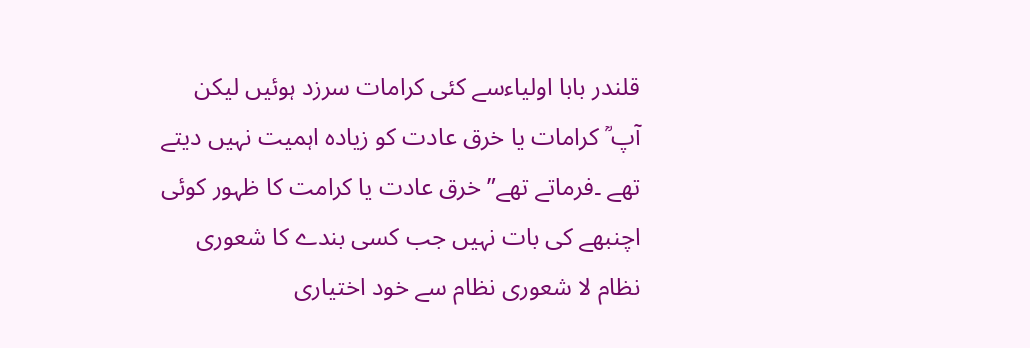قلندر بابا اولیاءسے کئی کرامات سرزد ہوئیں لیکن آپ ؒ کرامات یا خرق عادت کو زیادہ اہمیت نہیں دیتے تھے ۔فرماتے تھے” خرق عادت یا کرامت کا ظہور کوئی اچنبھے کی بات نہیں جب کسی بندے کا شعوری نظام لا شعوری نظام سے خود اختیاری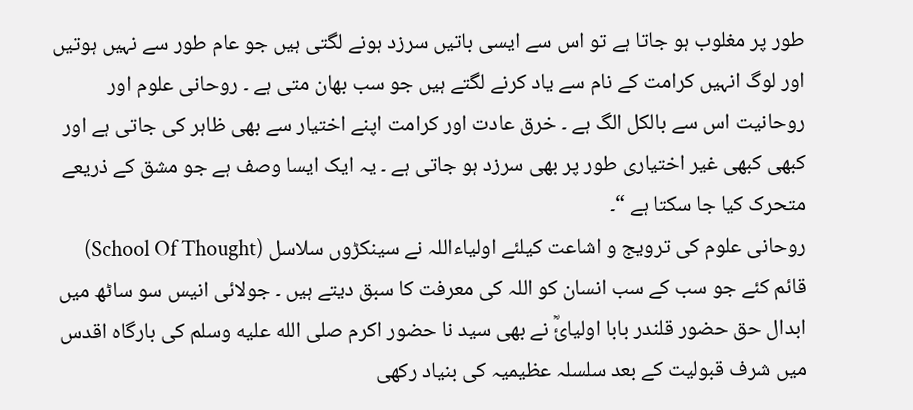طور پر مغلوب ہو جاتا ہے تو اس سے ایسی باتیں سرزد ہونے لگتی ہیں جو عام طور سے نہیں ہوتیں اور لوگ انہیں کرامت کے نام سے یاد کرنے لگتے ہیں جو سب بھان متی ہے ۔ روحانی علوم اور روحانیت اس سے بالکل الگ ہے ۔ خرق عادت اور کرامت اپنے اختیار سے بھی ظاہر کی جاتی ہے اور کبھی کبھی غیر اختیاری طور پر بھی سرزد ہو جاتی ہے ۔ یہ ایک ایسا وصف ہے جو مشق کے ذریعے متحرک کیا جا سکتا ہے “۔
روحانی علوم کی ترویج و اشاعت کیلئے اولیاءاللہ نے سینکڑوں سلاسل (School Of Thought) قائم کئے جو سب کے سب انسان کو اللہ کی معرفت کا سبق دیتے ہیں ۔ جولائی انیس سو ساٹھ میں ابدال حق حضور قلندر بابا اولیائؒ نے بھی سید نا حضور اکرم صلى الله عليه وسلم کی بارگاہ اقدس میں شرف قبولیت کے بعد سلسلہ عظیمیہ کی بنیاد رکھی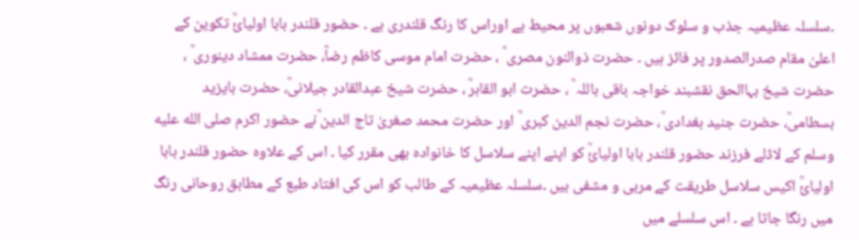۔سلسلہ عظیمیہ جذب و سلوک دونوں شعبوں پر محیط ہے اوراس کا رنگ قلندری ہے ۔ حضور قلندر بابا اولیائؒ تکوین کے اعلیٰ مقام صدرالصدور پر فائز ہیں ۔ حضرت ذوالنون مصری ؒ ، حضرت امام موسی کاظم رضاؒ، حضرت ممشاد دینوری ؒ ، حضرت شیخ بہاالحق نقشبند خواجہ باقی باللہ ؒ ، حضرت ابو القاہرؒ ، حضرت شیخ عبدالقادر جیلانیؒ، حضرت بایزید بسطامیؒ، حضرت جنید بغدادی ؒ، حضرت نجم الدین کبری ؒ اور حضرت محمد صغریٰ تاج الدین ؒنے حضور اکرم صلى الله عليه وسلم کے لاڈلے فرزند حضور قلندر بابا اولیائؒ کو اپنے اپنے سلاسل کا خانوادہ بھی مقرر کیا ۔ اس کے علاوہ حضور قلندر بابا اولیائؒ اکیس سلاسل طریقت کے مربی و مشفی ہیں ۔سلسلہ عظیمیہ کے طالب کو اس کی افتاد طبع کے مطابق روحانی رنگ میں رنگا جاتا ہے ۔ اس سلسلے میں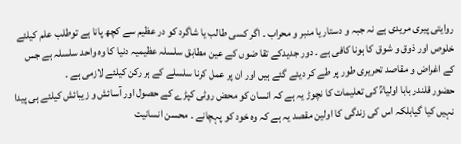روایتی پیری مریدی ہے نہ جبہ و دستار یا منبر و محراب ۔ اگر کسی طالب یا شاگرد کو در عظیم سے کچھ پانا ہے توطلب علم کیلئے خلوص اور ذوق و شوق کا ہونا کافی ہے ۔ دور جدیدکے تقا ضوں کے عین مطابق سلسلہ عظیمیہ دنیا کا وہ واحد سلسلہ ہے جس کے اغراض و مقاصد تحریری طور پر طے کر دیئے گئے ہیں اور ان پر عمل کرنا سلسلے کے ہر رکن کیلئے لازمی ہے ۔
حضور قلندر بابا اولیاءؒ کی تعلیمات کا نچوڑ یہ ہے کہ انسان کو محض روٹی کپڑے کے حصول اور آسائش و زیبائش کیلئے ہی پیدا نہیں کیا گیابلکہ اس کی زندگی کا اولین مقصد یہ ہے کہ وہ خود کو پہچانے ۔ محسن انسانیت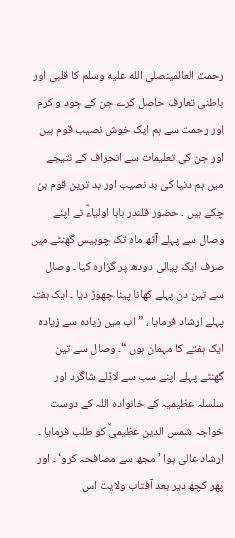رحمت العالمینصلى الله عليه وسلم کا قلبی اور باطنی تعارف حاصل کرے جن کے جود و کرم اور رحمت سے ہم ایک خوش نصیب قوم ہیں اور جن کی تعلیمات سے انحراف کے نتیجے میں ہم دنیا کی بد نصیب اور بد ترین قوم بن چکے ہیں ۔ حضور قلندر بابا اولیاءؒ نے اپنے وصال سے پہلے آٹھ ماہ تک چوبیس گھنٹے میں صرف ایک پیالی دودھ پر گزارہ کیا ۔ وصال سے تین دن پہلے کھانا پینا چھوڑ دیا ۔ ایک ہفتہ پہلے ارشاد فرمایا ، ” اب میں زیادہ سے زیادہ ایک ہفتے کا مہمان ہوں “۔ وصال سے تین گھنٹے پہلے اپنے سب سے لاڈلے شاگرد اور سلسلہ عظیمیہ کے خانوادہ اللہ کے دوست خواجہ شمس الدین عظیمیؒ کو طلب فرمایا ۔ ارشاد عالی ہوا ’ مجھ سے مصافحہ کرو‘ ۔ اور پھر کچھ دیر بعد آفتاب ولایت اس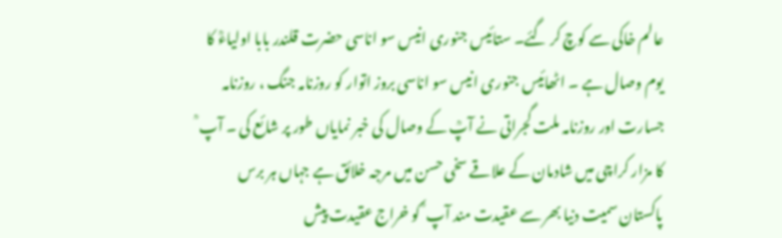عالم خاکی سے کوچ کر گئے۔ ستائیس جنوری انیس سو اناسی حضرت قلندر بابا اولیاءؒ کا یوم وصال ہے ۔ اٹھائیس جنوری انیس سو اناسی بروز اتوار کو روزنامہ جنگ ، روزنامہ جسارت اور روزنامہ ملت گجراتی نے آپؒ کے وصال کی خبر نمایاں طور پر شائع کی ۔ آپ ؒ کا مزار کراچی میں شادمان کے علاقے سخی حسن میں مرجہ خلائق ہے جہاں ہر برس پاکستان سمیت دنیا بھر سے عقیدت مند آپ ؒ کو خراج عقیدت پیش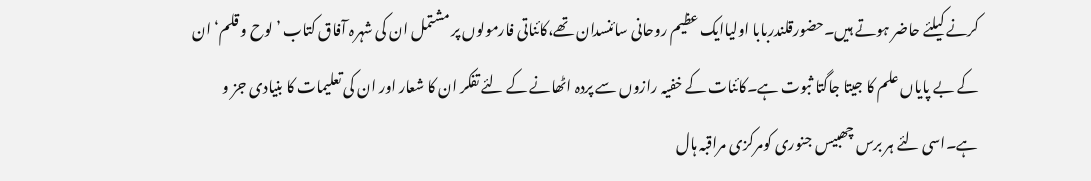کرنے کیلئے حاضر ہوتے ہیں۔حضورقلندربابا اولیاایک عظیم روحانی سائنسدان تھے،کائناتی فارمولوں پر مشتمل ان کی شہرہ آفاق کتاب ’لوح و قلم‘ ان کے بے پایاں علم کا جیتا جاگتا ثبوت ہے۔کائنات کے خفیہ رازوں سے پردہ اٹھانے کے لئے تفکر ان کا شعار اور ان کی تعلیمات کا بنیادی جز و ہے۔اسی لئے ہر برس چھبیس جنوری کومرکزی مراقبہ ہال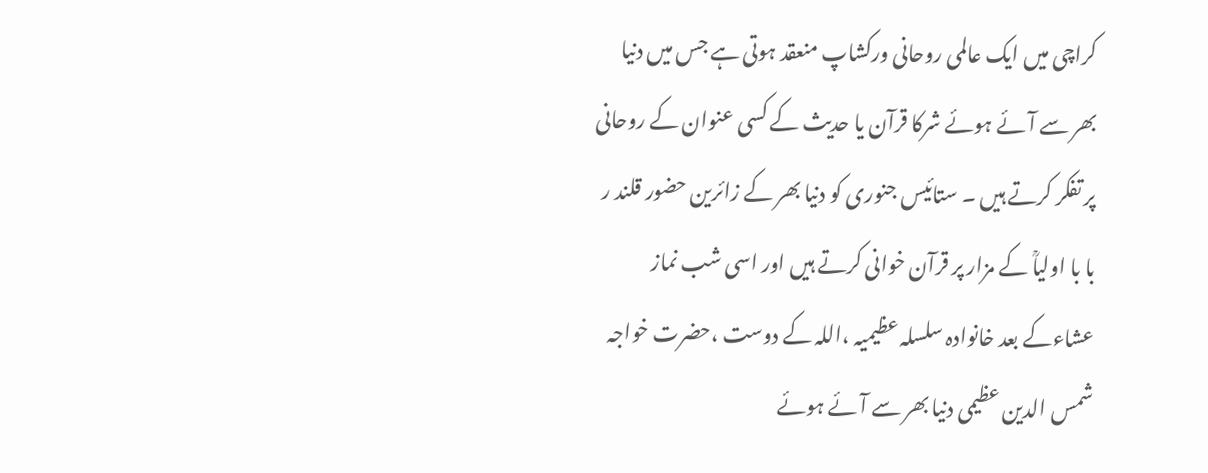کراچی میں ایک عالمی روحانی ورکشاپ منعقد ہوتی ہے جس میں دنیا بھر سے آئے ہوئے شرکا قرآن یا حدیث کے کسی عنوان کے روحانی پر تفکر کرتے ہیں ۔ ستائیس جنوری کو دنیا بھر کے زائرین حضور قلند ر با با اولیاؒ کے مزار پر قرآن خوانی کرتے ہیں اور اسی شب نماز عشاءکے بعد خانوادہ سلسلہ عظیمیہ ،اللہ کے دوست ،حضرت خواجہ شمس الدین عظیمی دنیا بھر سے آئے ہوئے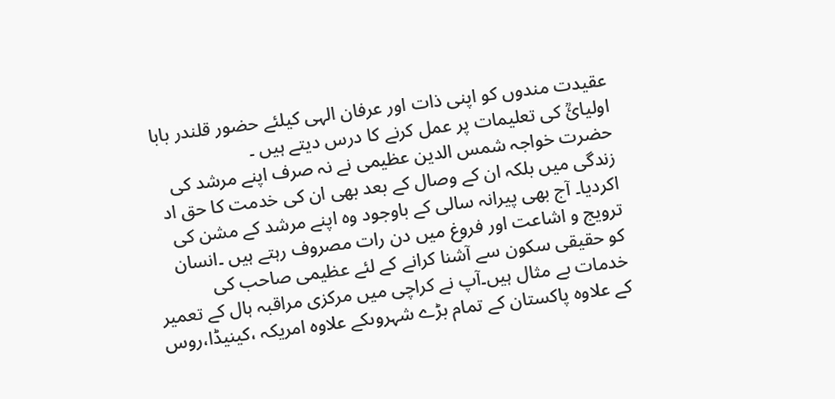عقیدت مندوں کو اپنی ذات اور عرفان الہی کیلئے حضور قلندر بابا اولیائؒ کی تعلیمات پر عمل کرنے کا درس دیتے ہیں ۔
حضرت خواجہ شمس الدین عظیمی نے نہ صرف اپنے مرشد کی زندگی میں بلکہ ان کے وصال کے بعد بھی ان کی خدمت کا حق اد اکردیا۔ آج بھی پیرانہ سالی کے باوجود وہ اپنے مرشد کے مشن کی ترویج و اشاعت اور فروغ میں دن رات مصروف رہتے ہیں ۔انسان کو حقیقی سکون سے آشنا کرانے کے لئے عظیمی صاحب کی خدمات بے مثال ہیں۔آپ نے کراچی میں مرکزی مراقبہ ہال کے تعمیر کے علاوہ پاکستان کے تمام بڑے شہروںکے علاوہ امریکہ ،کینیڈا،روس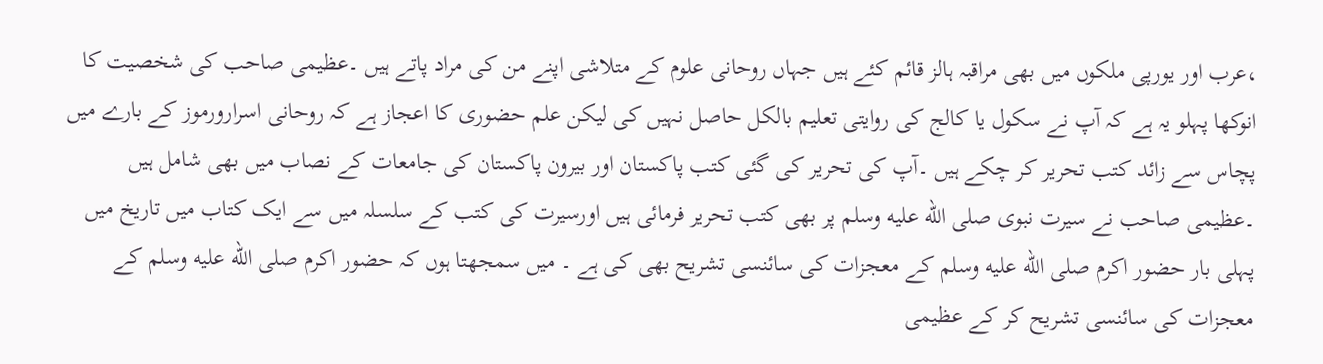،عرب اور یورپی ملکوں میں بھی مراقبہ ہالز قائم کئے ہیں جہاں روحانی علوم کے متلاشی اپنے من کی مراد پاتے ہیں ۔عظیمی صاحب کی شخصیت کا انوکھا پہلو یہ ہے کہ آپ نے سکول یا کالج کی روایتی تعلیم بالکل حاصل نہیں کی لیکن علم حضوری کا اعجاز ہے کہ روحانی اسرارورموز کے بارے میں پچاس سے زائد کتب تحریر کر چکے ہیں ۔آپ کی تحریر کی گئی کتب پاکستان اور بیرون پاکستان کی جامعات کے نصاب میں بھی شامل ہیں ۔عظیمی صاحب نے سیرت نبوی صلى الله عليه وسلم پر بھی کتب تحریر فرمائی ہیں اورسیرت کی کتب کے سلسلہ میں سے ایک کتاب میں تاریخ میں پہلی بار حضور اکرم صلى الله عليه وسلم کے معجزات کی سائنسی تشریح بھی کی ہے ۔ میں سمجھتا ہوں کہ حضور اکرم صلى الله عليه وسلم کے معجزات کی سائنسی تشریح کر کے عظیمی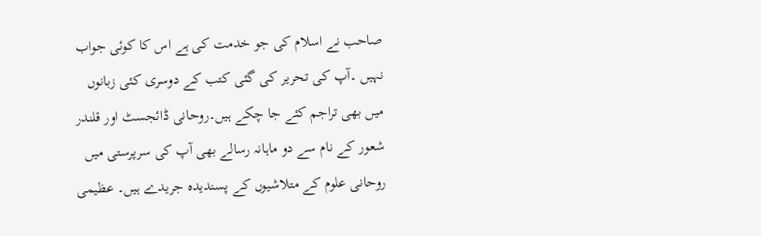صاحب نے اسلام کی جو خدمت کی ہے اس کا کوئی جواب نہیں ۔آپ کی تحریر کی گئی کتب کے دوسری کئی زبانوں میں بھی تراجم کئے جا چکے ہیں۔روحانی ڈائجسٹ اور قلندر شعور کے نام سے دو ماہانہ رسالے بھی آپ کی سرپرستی میں روحانی علوم کے متلاشیوں کے پسندیدہ جریدے ہیں۔ عظیمی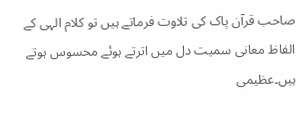صاحب قرآن پاک کی تلاوت فرماتے ہیں تو کلام الہی کے الفاظ معانی سمیت دل میں اترتے ہوئے محسوس ہوتے ہیں۔عظیمی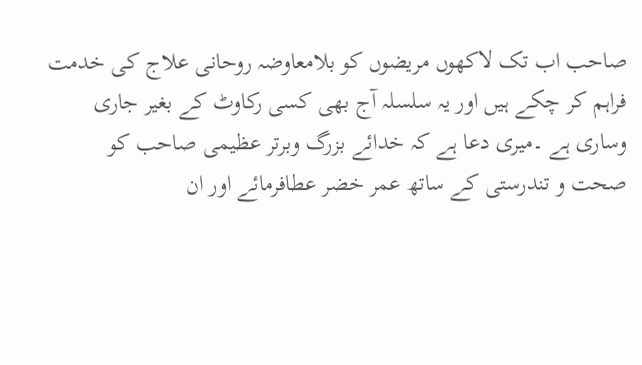صاحب اب تک لاکھوں مریضوں کو بلامعاوضہ روحانی علاج کی خدمت فراہم کر چکے ہیں اور یہ سلسلہ آج بھی کسی رکاوٹ کے بغیر جاری وساری ہے ۔میری دعا ہے کہ خدائے بزرگ وبرتر عظیمی صاحب کو صحت و تندرستی کے ساتھ عمر خضر عطافرمائے اور ان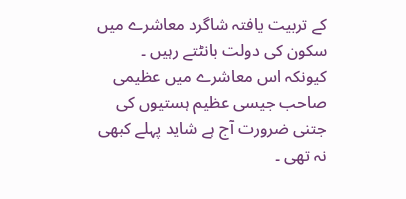کے تربیت یافتہ شاگرد معاشرے میں سکون کی دولت بانٹتے رہیں ۔ کیونکہ اس معاشرے میں عظیمی صاحب جیسی عظیم ہستیوں کی جتنی ضرورت آج ہے شاید پہلے کبھی نہ تھی ۔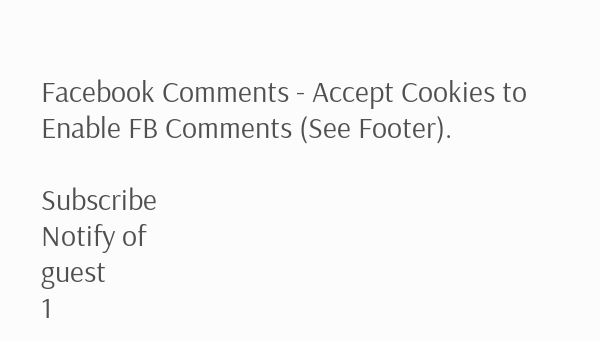Facebook Comments - Accept Cookies to Enable FB Comments (See Footer).

Subscribe
Notify of
guest
1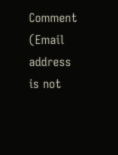Comment (Email address is not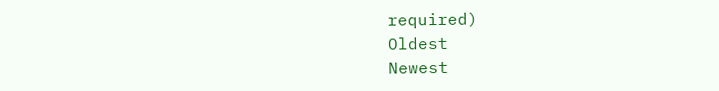required)
Oldest
Newest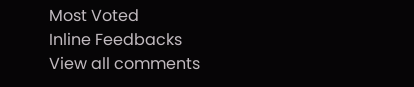Most Voted
Inline Feedbacks
View all comments